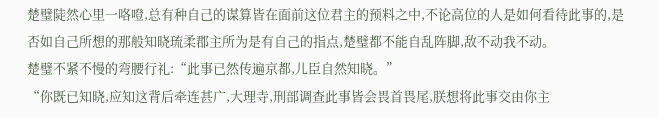楚璧陡然心里一咯噔,总有种自己的谋算皆在面前这位君主的预料之中,不论高位的人是如何看待此事的,是否如自己所想的那般知晓琉柔郡主所为是有自己的指点,楚璧都不能自乱阵脚,敌不动我不动。
楚璧不紧不慢的弯腰行礼:“此事已然传遍京都,儿臣自然知晓。”
“你既已知晓,应知这背后牵连甚广,大理寺,刑部调查此事皆会畏首畏尾,朕想将此事交由你主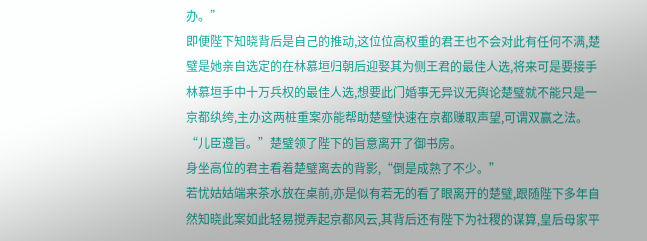办。”
即便陛下知晓背后是自己的推动,这位位高权重的君王也不会对此有任何不满,楚璧是她亲自选定的在林慕垣归朝后迎娶其为侧王君的最佳人选,将来可是要接手林慕垣手中十万兵权的最佳人选,想要此门婚事无异议无舆论楚璧就不能只是一京都纨绔,主办这两桩重案亦能帮助楚璧快速在京都赚取声望,可谓双赢之法。
“儿臣遵旨。”楚璧领了陛下的旨意离开了御书房。
身坐高位的君主看着楚璧离去的背影,“倒是成熟了不少。”
若忧姑姑端来茶水放在桌前,亦是似有若无的看了眼离开的楚璧,跟随陛下多年自然知晓此案如此轻易搅弄起京都风云,其背后还有陛下为社稷的谋算,皇后母家平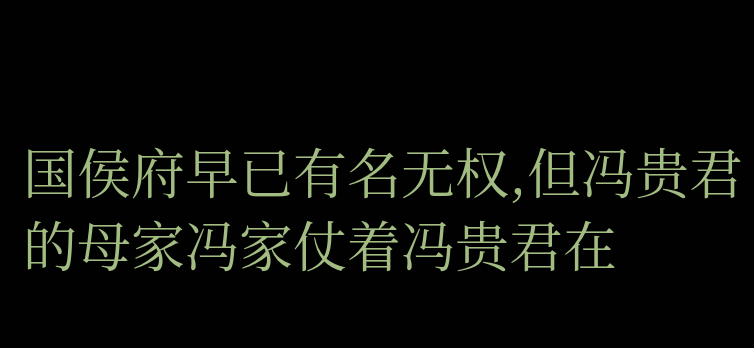国侯府早已有名无权,但冯贵君的母家冯家仗着冯贵君在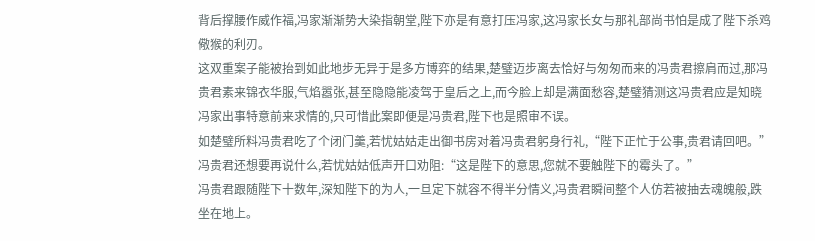背后撑腰作威作福,冯家渐渐势大染指朝堂,陛下亦是有意打压冯家,这冯家长女与那礼部尚书怕是成了陛下杀鸡儆猴的利刃。
这双重案子能被抬到如此地步无异于是多方博弈的结果,楚璧迈步离去恰好与匆匆而来的冯贵君擦肩而过,那冯贵君素来锦衣华服,气焰嚣张,甚至隐隐能凌驾于皇后之上,而今脸上却是满面愁容,楚璧猜测这冯贵君应是知晓冯家出事特意前来求情的,只可惜此案即便是冯贵君,陛下也是照审不误。
如楚璧所料冯贵君吃了个闭门羹,若忧姑姑走出御书房对着冯贵君躬身行礼,“陛下正忙于公事,贵君请回吧。”
冯贵君还想要再说什么,若忧姑姑低声开口劝阻:“这是陛下的意思,您就不要触陛下的霉头了。”
冯贵君跟随陛下十数年,深知陛下的为人,一旦定下就容不得半分情义,冯贵君瞬间整个人仿若被抽去魂魄般,跌坐在地上。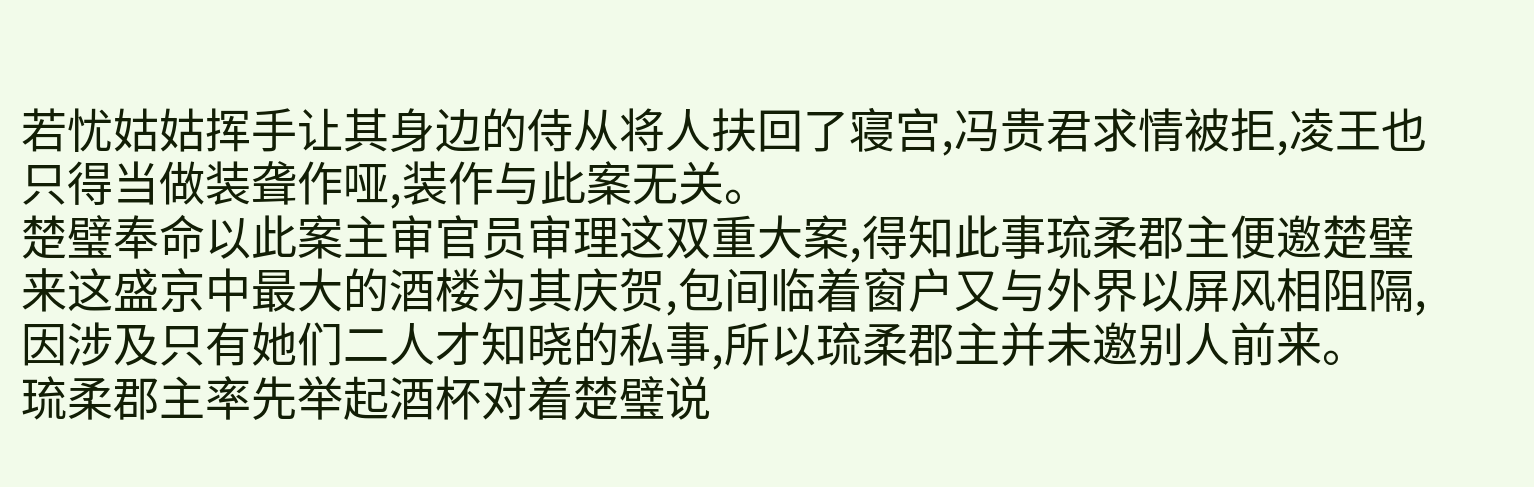若忧姑姑挥手让其身边的侍从将人扶回了寝宫,冯贵君求情被拒,凌王也只得当做装聋作哑,装作与此案无关。
楚璧奉命以此案主审官员审理这双重大案,得知此事琉柔郡主便邀楚璧来这盛京中最大的酒楼为其庆贺,包间临着窗户又与外界以屏风相阻隔,因涉及只有她们二人才知晓的私事,所以琉柔郡主并未邀别人前来。
琉柔郡主率先举起酒杯对着楚璧说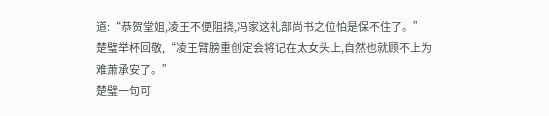道:“恭贺堂姐,凌王不便阻挠,冯家这礼部尚书之位怕是保不住了。”
楚璧举杯回敬,“凌王臂膀重创定会将记在太女头上,自然也就顾不上为难萧承安了。”
楚璧一句可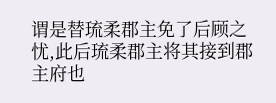谓是替琉柔郡主免了后顾之忧,此后琉柔郡主将其接到郡主府也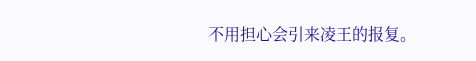不用担心会引来凌王的报复。